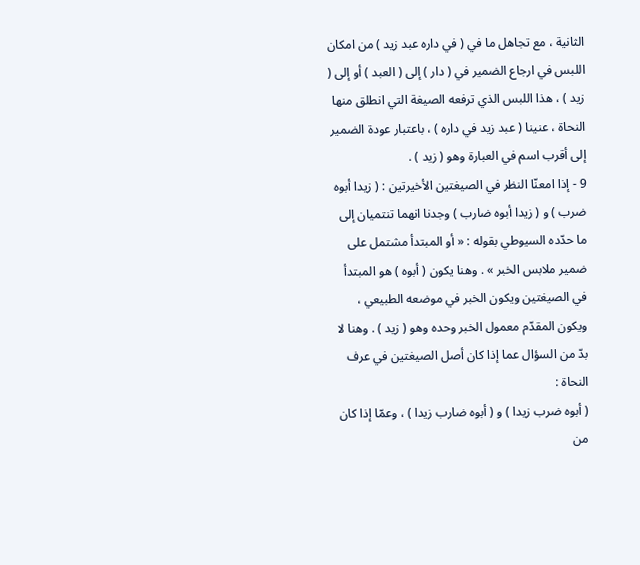الثانية ، مع تجاهل ما في ( في داره عبد زيد ) من امكان اللبس في ارجاع الضمير في ( دار ) إلى ( العبد ) أو إلى ( زيد ) ، هذا اللبس الذي ترفعه الصيغة التي انطلق منها النحاة ، عنينا ( عبد زيد في داره ) ، باعتبار عودة الضمير إلى أقرب اسم في العبارة وهو ( زيد ) .
9 - إذا امعنّا النظر في الصيغتين الأخيرتين : ( زيدا أبوه ضرب ) و ( زيدا أبوه ضارب ) وجدنا انهما تنتميان إلى ما حدّده السيوطي بقوله : « أو المبتدأ مشتمل على ضمير ملابس الخبر » . وهنا يكون ( أبوه ) هو المبتدأ في الصيغتين ويكون الخبر في موضعه الطبيعي ، ويكون المقدّم معمول الخبر وحده وهو ( زيد ) . وهنا لا بدّ من السؤال عما إذا كان أصل الصيغتين في عرف النحاة :
( أبوه ضرب زيدا ) و ( أبوه ضارب زيدا ) ، وعمّا إذا كان من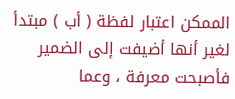الممكن اعتبار لفظة ( أب ) مبتدأ لغير أنها أضيفت إلى الضمير فأصبحت معرفة ، وعما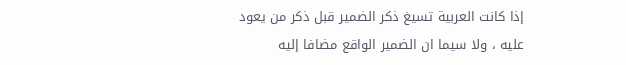إذا كانت العربية تسيغ ذكر الضمير قبل ذكر من يعود عليه ، ولا سيما ان الضمير الواقع مضافا إليه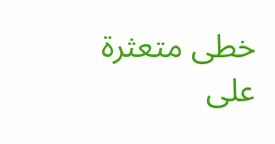خطى متعثرة على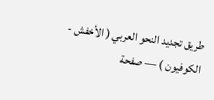طريق تجديد النحو العربي ( الأخفش - الكوفيون ) — صفحة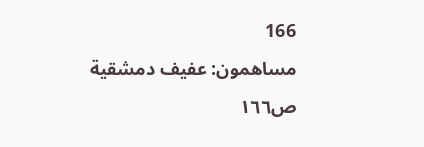166
مساهمون: عفيف دمشقية
ص١٦٦